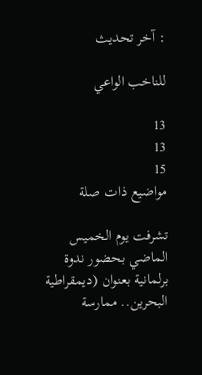: آخر تحديث

للناخب الواعي

13
13
15
مواضيع ذات صلة

تشرفت يوم الخميس الماضي بحضور ندوة برلمانية بعنوان (ديمقراطية البحرين.. ممارسة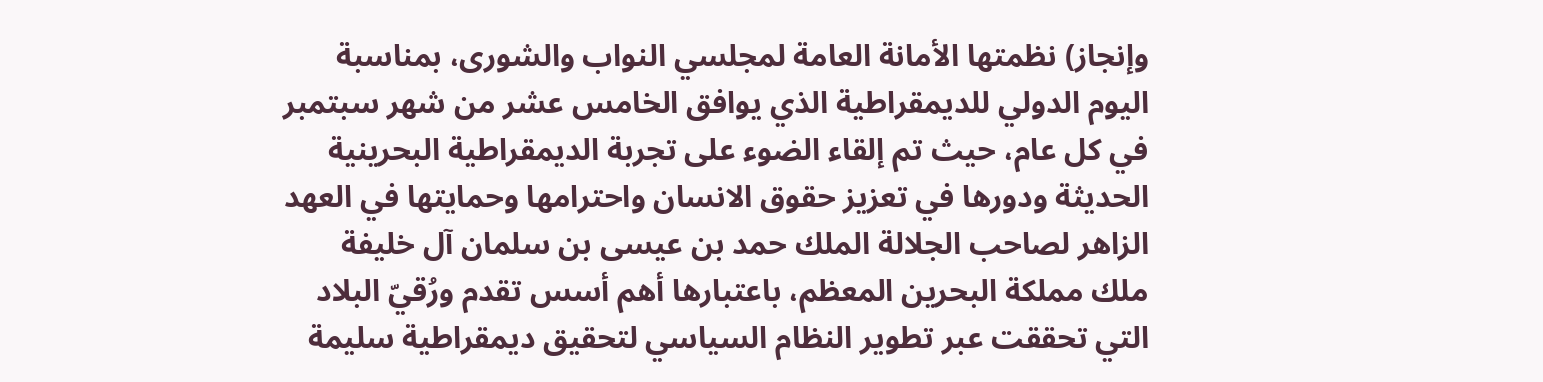وإنجاز) نظمتها الأمانة العامة لمجلسي النواب والشورى، بمناسبة اليوم الدولي للديمقراطية الذي يوافق الخامس عشر من شهر سبتمبر في كل عام، حيث تم إلقاء الضوء على تجربة الديمقراطية البحرينية الحديثة ودورها في تعزيز حقوق الانسان واحترامها وحمايتها في العهد الزاهر لصاحب الجلالة الملك حمد بن عيسى بن سلمان آل خليفة ملك مملكة البحرين المعظم، باعتبارها أهم أسس تقدم ورُقيّ البلاد التي تحققت عبر تطوير النظام السياسي لتحقيق ديمقراطية سليمة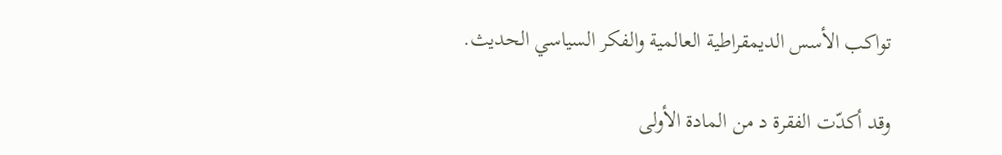تواكب الأسس الديمقراطية العالمية والفكر السياسي الحديث.

وقد أكدّت الفقرة د من المادة الأولى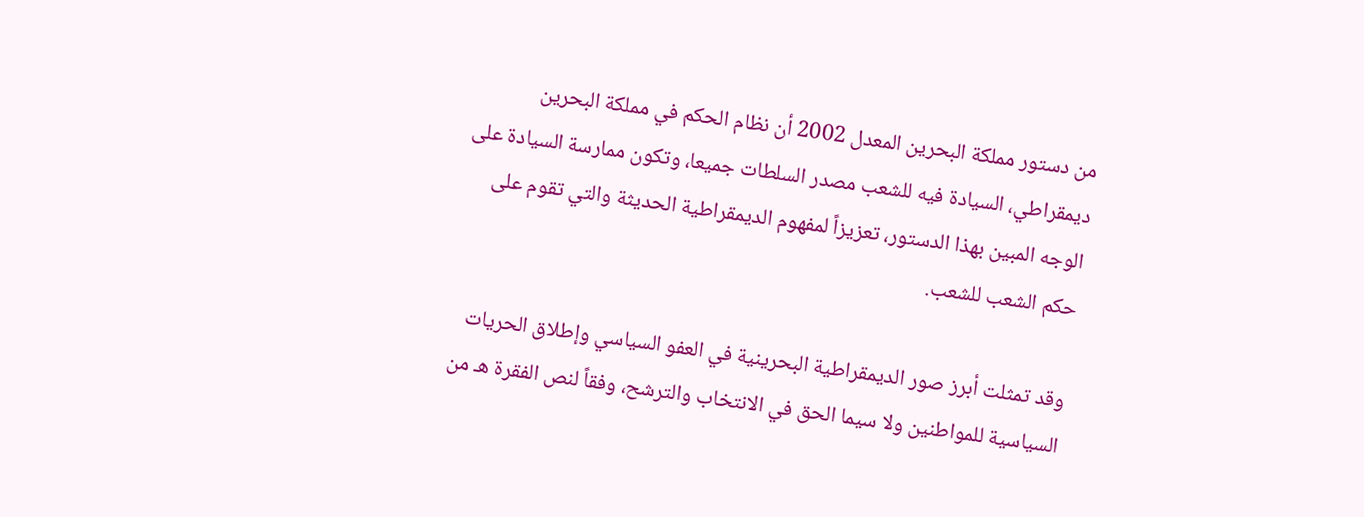من دستور مملكة البحرين المعدل 2002 أن نظام الحكم في مملكة البحرين ديمقراطي، السيادة فيه للشعب مصدر السلطات جميعا، وتكون ممارسة السيادة على الوجه المبين بهذا الدستور، تعزيزاً لمفهوم الديمقراطية الحديثة والتي تقوم على حكم الشعب للشعب.

وقد تمثلت أبرز صور الديمقراطية البحرينية في العفو السياسي وإطلاق الحريات السياسية للمواطنين ولا سيما الحق في الانتخاب والترشح، وفقاً لنص الفقرة هـ من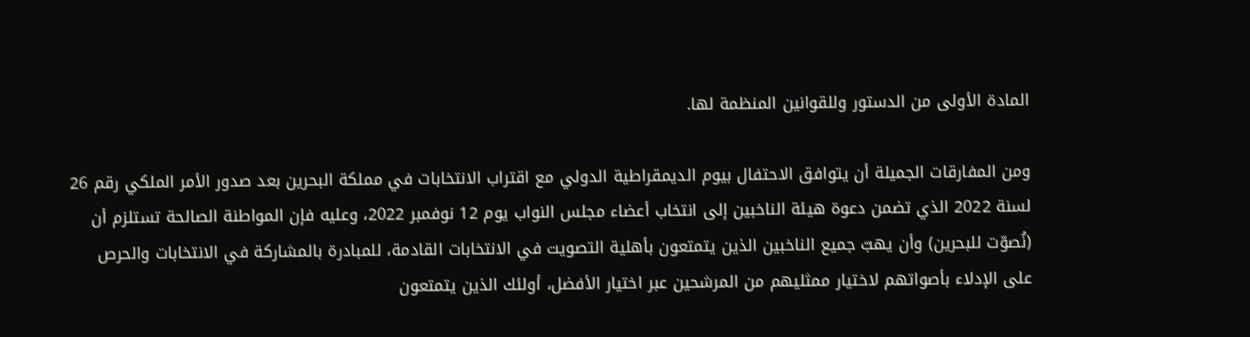المادة الأولى من الدستور وللقوانين المنظمة لها.

ومن المفارقات الجميلة أن يتوافق الاحتفال بيوم الديمقراطية الدولي مع اقتراب الانتخابات في مملكة البحرين بعد صدور الأمر الملكي رقم 26 لسنة 2022 الذي تضمن دعوة هيئة الناخبين إلى انتخاب أعضاء مجلس النواب يوم 12 نوفمبر 2022، وعليه فإن المواطنة الصالحة تستلزم أن (نُصوّت للبحرين) وأن يهبّ جميع الناخبين الذين يتمتعون بأهلية التصويت في الانتخابات القادمة، للمبادرة بالمشاركة في الانتخابات والحرص على الإدلاء بأصواتهم لاختيار ممثليهم من المرشحين عبر اختيار الأفضل، أولئك الذين يتمتعون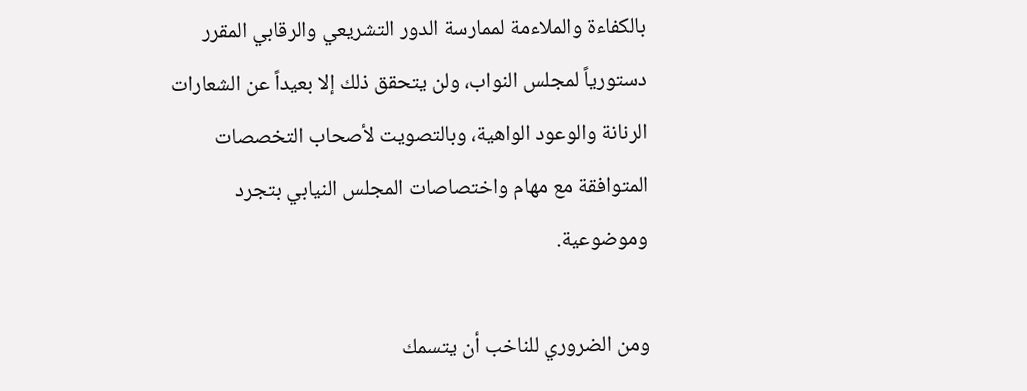بالكفاءة والملاءمة لممارسة الدور التشريعي والرقابي المقرر دستورياً لمجلس النواب، ولن يتحقق ذلك إلا بعيداً عن الشعارات الرنانة والوعود الواهية، وبالتصويت لأصحاب التخصصات المتوافقة مع مهام واختصاصات المجلس النيابي بتجرد وموضوعية.

ومن الضروري للناخب أن يتسمك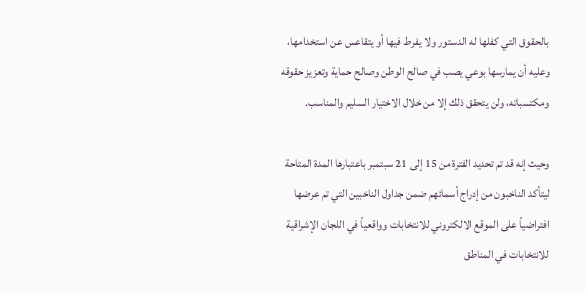بالحقوق التي كفلها له الدستور ولا يفرط فيها أو يتقاعس عن استخدامها، وعليه أن يمارسها بوعي يصب في صالح الوطن وصالح حماية وتعزيز حقوقه ومكتسباته، ولن يتحقق ذلك إلا من خلال الاختيار السليم والمناسب.

وحيث إنه قد تم تحديد الفترة من 15 إلى 21 سبتمبر باعتبارها المدة المتاحة ليتأكد الناخبون من إدراج أسمائهم ضمن جداول الناخبين التي تم عرضها افتراضياً على الموقع الالكتروني للانتخابات وواقعياً في اللجان الإشراقية للانتخابات في المناطق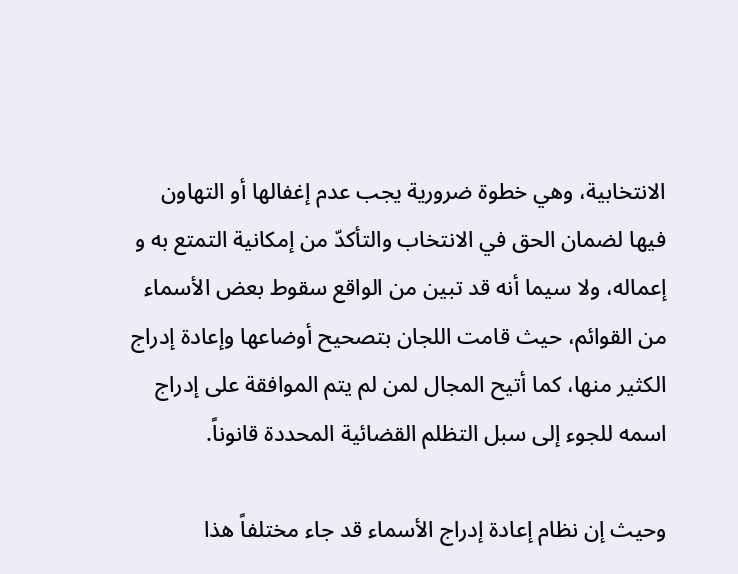الانتخابية، وهي خطوة ضرورية يجب عدم إغفالها أو التهاون فيها لضمان الحق في الانتخاب والتأكدّ من إمكانية التمتع به و إعماله، ولا سيما أنه قد تبين من الواقع سقوط بعض الأسماء من القوائم، حيث قامت اللجان بتصحيح أوضاعها وإعادة إدراج الكثير منها، كما أتيح المجال لمن لم يتم الموافقة على إدراج اسمه للجوء إلى سبل التظلم القضائية المحددة قانوناً.

وحيث إن نظام إعادة إدراج الأسماء قد جاء مختلفاً هذا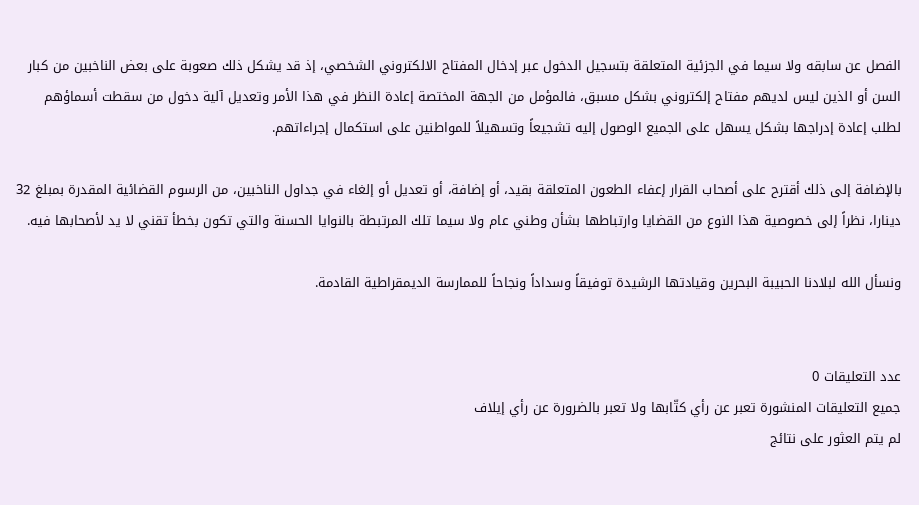الفصل عن سابقه ولا سيما في الجزئية المتعلقة بتسجيل الدخول عبر إدخال المفتاح الالكتروني الشخصي، إذ قد يشكل ذلك صعوبة على بعض الناخبين من كبار السن أو الذين ليس لديهم مفتاح إلكتروني بشكل مسبق، فالمؤمل من الجهة المختصة إعادة النظر في هذا الأمر وتعديل آلية دخول من سقطت أسماؤهم لطلب إعادة إدراجها بشكل يسهل على الجميع الوصول إليه تشجيعاً وتسهيلاً للمواطنين على استكمال إجراءاتهم.

بالإضافة إلى ذلك أقترح على أصحاب القرار إعفاء الطعون المتعلقة بقيد، أو إضافة، أو تعديل أو إلغاء في جداول الناخبين، من الرسوم القضائية المقدرة بمبلغ 32 دينارا، نظراً إلى خصوصية هذا النوع من القضايا وارتباطها بشأن وطني عام ولا سيما تلك المرتبطة بالنوايا الحسنة والتي تكون بخطأ تقني لا يد لأصحابها فيه.

ونسأل الله لبلادنا الحبيبة البحرين وقيادتها الرشيدة توفيقاً وسداداً ونجاحاً للممارسة الديمقراطية القادمة.


عدد التعليقات 0
جميع التعليقات المنشورة تعبر عن رأي كتّابها ولا تعبر بالضرورة عن رأي إيلاف
لم يتم العثور على نتائج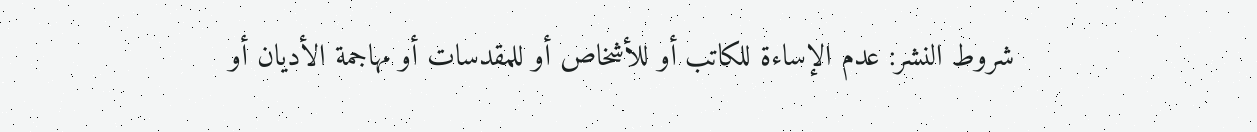شروط النشر: عدم الإساءة للكاتب أو للأشخاص أو للمقدسات أو مهاجمة الأديان أو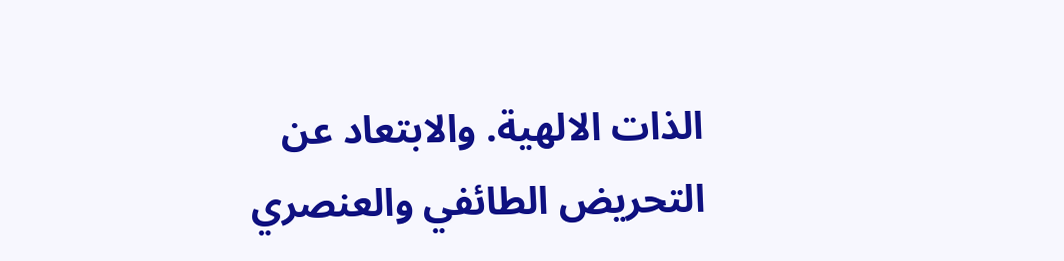الذات الالهية. والابتعاد عن التحريض الطائفي والعنصري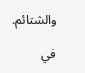والشتائم.

في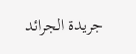جريدة الجرائد